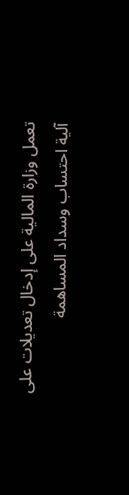تعمل وزارة المالية على إدخال تعديلات على آلية احتساب وسداد المساهمة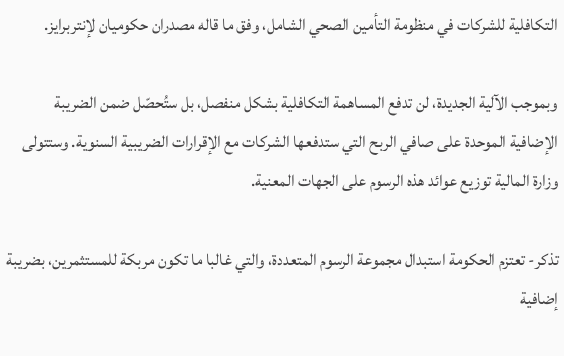التكافلية للشركات في منظومة التأمين الصحي الشامل، وفق ما قاله مصدران حكوميان لإنتربرايز.

وبموجب الآلية الجديدة، لن تدفع المساهمة التكافلية بشكل منفصل، بل ستُحصّل ضمن الضريبة الإضافية الموحدة على صافي الربح التي ستدفعها الشركات مع الإقرارات الضريبية السنوية. وستتولى وزارة المالية توزيع عوائد هذه الرسوم على الجهات المعنية.

تذكر- تعتزم الحكومة استبدال مجموعة الرسوم المتعددة، والتي غالبا ما تكون مربكة للمستثمرين، بضريبة إضافية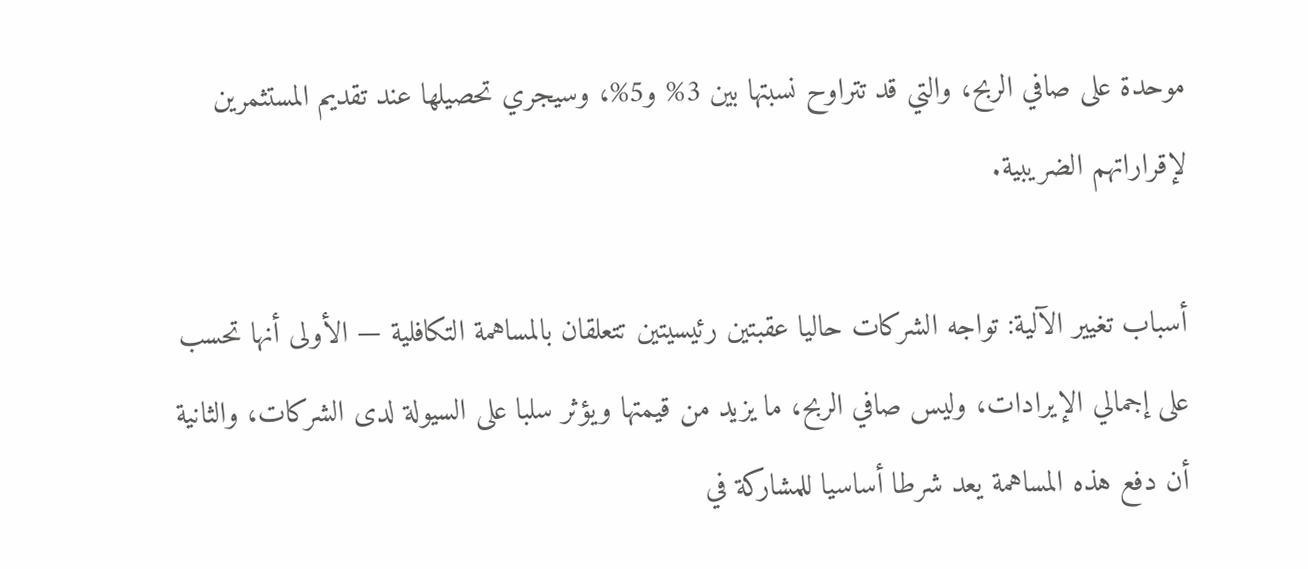موحدة على صافي الربح، والتي قد تتراوح نسبتها بين 3% و5%، وسيجري تحصيلها عند تقديم المستثمرين لإقراراتهم الضريبية.

أسباب تغيير الآلية: تواجه الشركات حاليا عقبتين رئيسيتين تتعلقان بالمساهمة التكافلية — الأولى أنها تحسب على إجمالي الإيرادات، وليس صافي الربح، ما يزيد من قيمتها ويؤثر سلبا على السيولة لدى الشركات، والثانية أن دفع هذه المساهمة يعد شرطا أساسيا للمشاركة في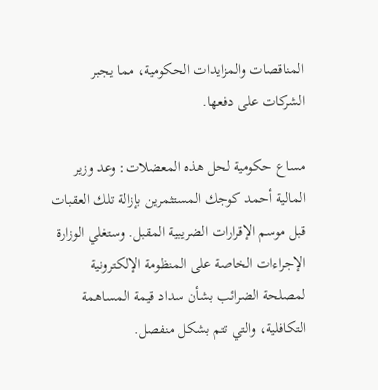المناقصات والمزايدات الحكومية، مما يجبر الشركات على دفعها.

مساع حكومية لحل هذه المعضلات: وعد وزير المالية أحمد كوجك المستثمرين بإزالة تلك العقبات قبل موسم الإقرارات الضريبية المقبل. وستغلي الوزارة الإجراءات الخاصة على المنظومة الإلكترونية لمصلحة الضرائب بشأن سداد قيمة المساهمة التكافلية، والتي تتم بشكل منفصل.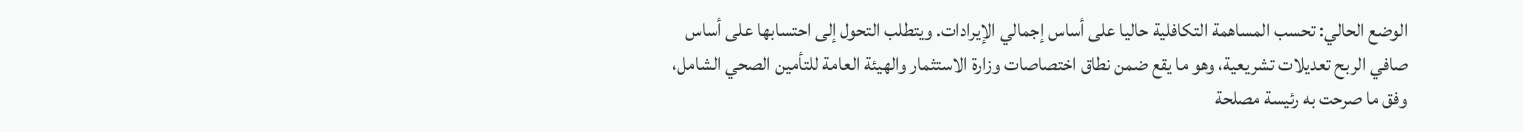الوضع الحالي: تحسب المساهمة التكافلية حاليا على أساس إجمالي الإيرادات. ويتطلب التحول إلى احتسابها على أساس صافي الربح تعديلات تشريعية، وهو ما يقع ضمن نطاق اختصاصات وزارة الاستثمار والهيئة العامة للتأمين الصحي الشامل، وفق ما صرحت به رئيسة مصلحة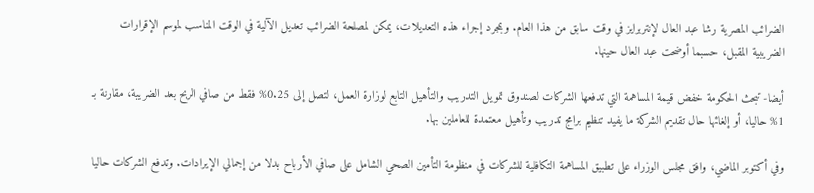الضرائب المصرية رشا عبد العال لإنتربرايز في وقت سابق من هذا العام. وبمجرد إجراء هذه التعديلات، يمكن لمصلحة الضرائب تعديل الآلية في الوقت المناسب لموسم الإقرارات الضريبية المقبل، حسبما أوضحت عبد العال حينها.

أيضا- تبحث الحكومة خفض قيمة المساهمة التي تدفعها الشركات لصندوق تمويل التدريب والتأهيل التابع لوزارة العمل، لتصل إلى 0.25% فقط من صافي الربح بعد الضريبة، مقارنة بـ 1% حاليا، أو إلغائها حال تقديم الشركة ما يفيد تنظيم برامج تدريب وتأهيل معتمدة للعاملين بها.

وفي أكتوبر الماضي، وافق مجلس الوزراء على تطبيق المساهمة التكافلية للشركات في منظومة التأمين الصحي الشامل على صافي الأرباح بدلا من إجمالي الإيرادات. وتدفع الشركات حاليا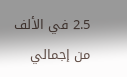2.5 في الألف من إجمالي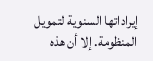إيراداتها السنوية لتمويل المنظومة. إلا أن هذه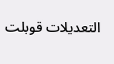التعديلات قوبلت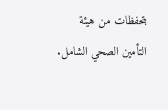بتحفظات من هيئة التأمين الصحي الشامل.